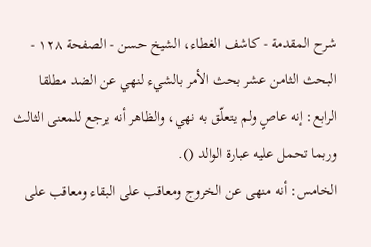شرح المقدمة - كاشف الغطاء، الشيخ حسن - الصفحة ١٢٨ - البحث الثامن عشر بحث الأمر بالشيء لنهي عن الضد مطلقا
الرابع: إنه عاصٍ ولم يتعلّق به نهي، والظاهر أنه يرجع للمعنى الثالث وربما تحمل عليه عبارة الوالد ().
الخامس: أنه منهى عن الخروج ومعاقب على البقاء ومعاقب على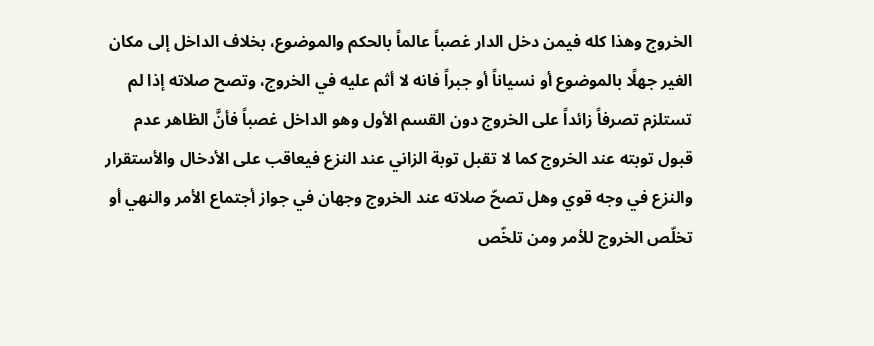الخروج وهذا كله فيمن دخل الدار غصباً عالماً بالحكم والموضوع، بخلاف الداخل إلى مكان الغير جهلًا بالموضوع أو نسياناً أو جبراً فانه لا أثم عليه في الخروج، وتصح صلاته إذا لم تستلزم تصرفاً زائداً على الخروج دون القسم الأول وهو الداخل غصباً فأنَّ الظاهر عدم قبول توبته عند الخروج كما لا تقبل توبة الزاني عند النزع فيعاقب على الأدخال والأستقرار والنزع في وجه قوي وهل تصحّ صلاته عند الخروج وجهان في جواز أجتماع الأمر والنهي أو تخلّص الخروج للأمر ومن تلخّص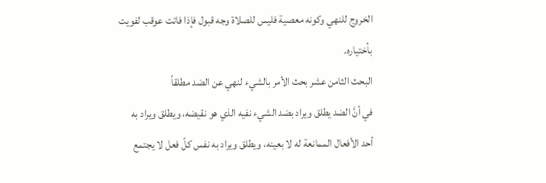الخروج للنهي وكونه معصية فليس للصلاة وجه قبول فإذا فاتت عوقب لفويت بأختياره.
البحث الثامن عشر بحث الأمر بالشيء لنهي عن الضد مطلقاً
في أنَّ الضد يطلق ويراد بضد الشيء نفيه الذي هو نقيضه، ويطلق ويراد به أحد الأفعال الممانعة له لا بعينه، ويطلق ويراد به نفس كلّ فعل لا يجتمع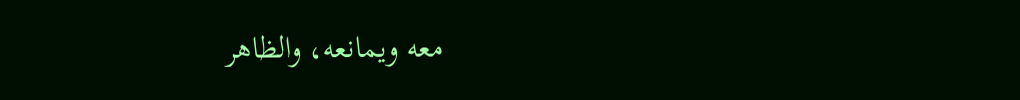معه ويمانعه، والظاهر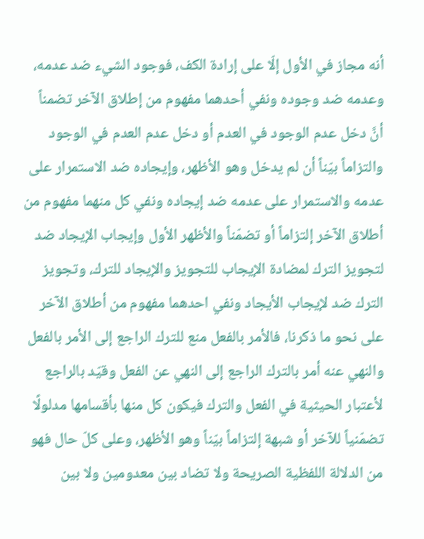أنه مجاز في الأول إلّا على إرادة الكف، فوجود الشيء ضد عدمه، وعدمه ضد وجوده ونفي أحدهما مفهوم من إطلاق الآخر تضمناً أنَّ دخل عدم الوجود في العدم أو دخل عدم العدم في الوجود والتزاماً بيّناً أن لم يدخل وهو الأظهر، وإيجاده ضد الاستمرار على عدمه والاستمرار على عدمه ضد إيجاده ونفي كل منهما مفهوم من أطلاق الآخر إلتزاماً أو تضمّناً والأظهر الأول وإيجاب الإيجاد ضد لتجويز الترك لمضادة الإيجاب للتجويز والإيجاد للترك، وتجويز الترك ضد لإيجاب الأيجاد ونفي احدهما مفهوم من أطلاق الآخر على نحو ما ذكرنا، فالأمر بالفعل منع للترك الراجع إلى الأمر بالفعل والنهي عنه أمر بالترك الراجع إلى النهي عن الفعل وقيّد بالراجع لأعتبار الحيثية في الفعل والترك فيكون كل منها بأقسامها مدلولًا تضمّنياً للآخر أو شبهة إلتزاماً بيّناً وهو الأظهر، وعلى كلّ حال فهو من الدلالة اللفظية الصريحة ولا تضاد بين معدومين ولا بين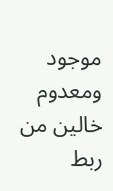موجود ومعدوم خالين من ربط